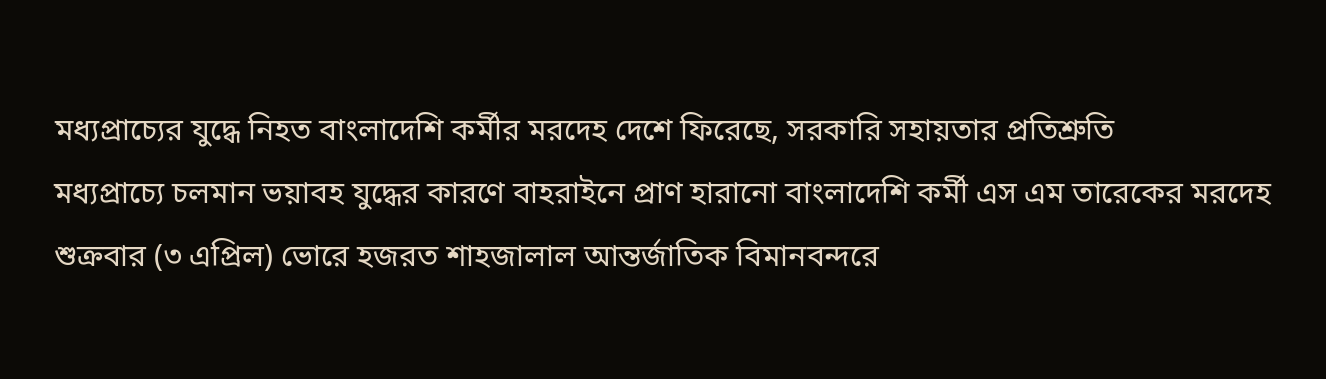মধ্যপ্রাচ্যের যুদ্ধে নিহত বাংলাদেশি কর্মীর মরদেহ দেশে ফিরেছে, সরকারি সহায়তার প্রতিশ্রুতি
মধ্যপ্রাচ্যে চলমান ভয়াবহ যুদ্ধের কারণে বাহরাইনে প্রাণ হারানো বাংলাদেশি কর্মী এস এম তারেকের মরদেহ শুক্রবার (৩ এপ্রিল) ভোরে হজরত শাহজালাল আন্তর্জাতিক বিমানবন্দরে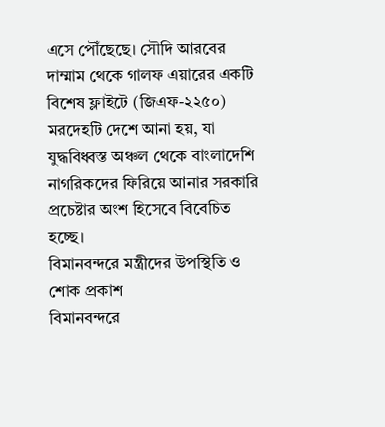এসে পৌঁছেছে। সৌদি আরবের দাম্মাম থেকে গালফ এয়ারের একটি বিশেষ ফ্লাইটে (জিএফ-২২৫০) মরদেহটি দেশে আনা হয়, যা যুদ্ধবিধ্বস্ত অঞ্চল থেকে বাংলাদেশি নাগরিকদের ফিরিয়ে আনার সরকারি প্রচেষ্টার অংশ হিসেবে বিবেচিত হচ্ছে।
বিমানবন্দরে মন্ত্রীদের উপস্থিতি ও শোক প্রকাশ
বিমানবন্দরে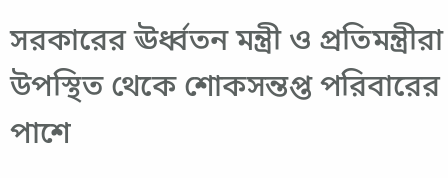সরকারের ঊর্ধ্বতন মন্ত্রী ও প্রতিমন্ত্রীরা উপস্থিত থেকে শোকসন্তপ্ত পরিবারের পাশে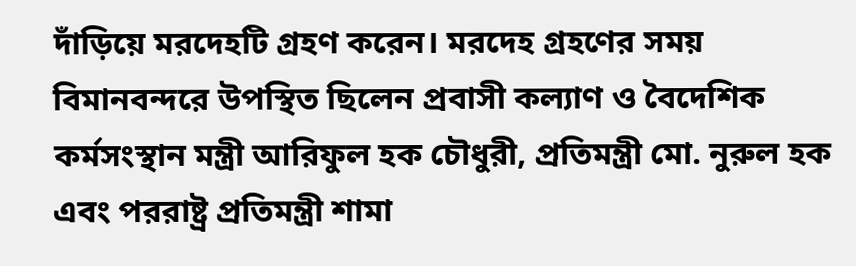দাঁড়িয়ে মরদেহটি গ্রহণ করেন। মরদেহ গ্রহণের সময় বিমানবন্দরে উপস্থিত ছিলেন প্রবাসী কল্যাণ ও বৈদেশিক কর্মসংস্থান মন্ত্রী আরিফুল হক চৌধুরী, প্রতিমন্ত্রী মো. নুরুল হক এবং পররাষ্ট্র প্রতিমন্ত্রী শামা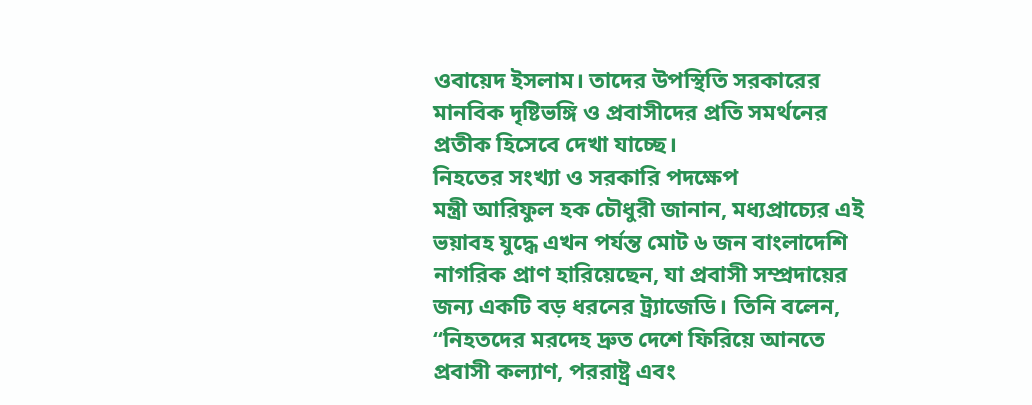ওবায়েদ ইসলাম। তাদের উপস্থিতি সরকারের মানবিক দৃষ্টিভঙ্গি ও প্রবাসীদের প্রতি সমর্থনের প্রতীক হিসেবে দেখা যাচ্ছে।
নিহতের সংখ্যা ও সরকারি পদক্ষেপ
মন্ত্রী আরিফুল হক চৌধুরী জানান, মধ্যপ্রাচ্যের এই ভয়াবহ যুদ্ধে এখন পর্যন্ত মোট ৬ জন বাংলাদেশি নাগরিক প্রাণ হারিয়েছেন, যা প্রবাসী সম্প্রদায়ের জন্য একটি বড় ধরনের ট্র্যাজেডি। তিনি বলেন, “নিহতদের মরদেহ দ্রুত দেশে ফিরিয়ে আনতে প্রবাসী কল্যাণ, পররাষ্ট্র এবং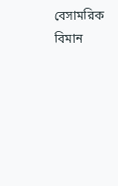বেসামরিক বিমান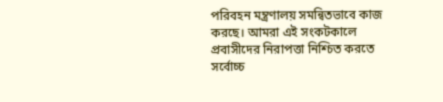পরিবহন মন্ত্রণালয় সমন্বিতভাবে কাজ করছে। আমরা এই সংকটকালে প্রবাসীদের নিরাপত্তা নিশ্চিত করতে সর্বোচ্চ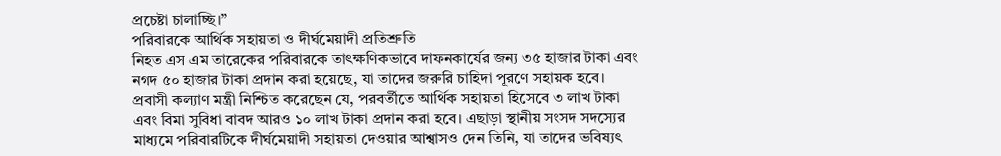প্রচেষ্টা চালাচ্ছি।”
পরিবারকে আর্থিক সহায়তা ও দীর্ঘমেয়াদী প্রতিশ্রুতি
নিহত এস এম তারেকের পরিবারকে তাৎক্ষণিকভাবে দাফনকার্যের জন্য ৩৫ হাজার টাকা এবং নগদ ৫০ হাজার টাকা প্রদান করা হয়েছে, যা তাদের জরুরি চাহিদা পূরণে সহায়ক হবে। প্রবাসী কল্যাণ মন্ত্রী নিশ্চিত করেছেন যে, পরবর্তীতে আর্থিক সহায়তা হিসেবে ৩ লাখ টাকা এবং বিমা সুবিধা বাবদ আরও ১০ লাখ টাকা প্রদান করা হবে। এছাড়া স্থানীয় সংসদ সদস্যের মাধ্যমে পরিবারটিকে দীর্ঘমেয়াদী সহায়তা দেওয়ার আশ্বাসও দেন তিনি, যা তাদের ভবিষ্যৎ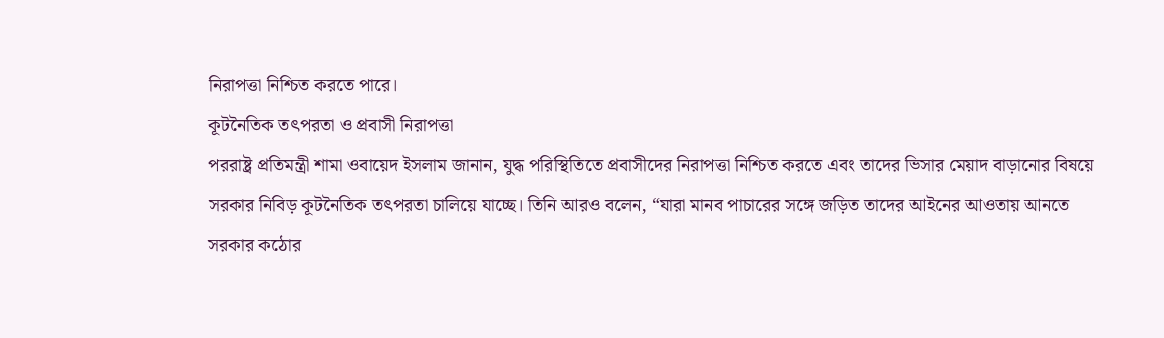নিরাপত্তা নিশ্চিত করতে পারে।
কূটনৈতিক তৎপরতা ও প্রবাসী নিরাপত্তা
পররাষ্ট্র প্রতিমন্ত্রী শামা ওবায়েদ ইসলাম জানান, যুদ্ধ পরিস্থিতিতে প্রবাসীদের নিরাপত্তা নিশ্চিত করতে এবং তাদের ভিসার মেয়াদ বাড়ানোর বিষয়ে সরকার নিবিড় কূটনৈতিক তৎপরতা চালিয়ে যাচ্ছে। তিনি আরও বলেন, “যারা মানব পাচারের সঙ্গে জড়িত তাদের আইনের আওতায় আনতে সরকার কঠোর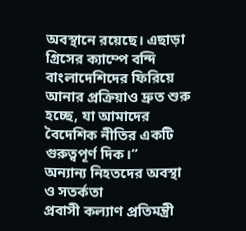অবস্থানে রয়েছে। এছাড়া গ্রিসের ক্যাম্পে বন্দি বাংলাদেশিদের ফিরিয়ে আনার প্রক্রিয়াও দ্রুত শুরু হচ্ছে, যা আমাদের বৈদেশিক নীতির একটি গুরুত্বপূর্ণ দিক।”
অন্যান্য নিহতদের অবস্থা ও সতর্কতা
প্রবাসী কল্যাণ প্রতিমন্ত্রী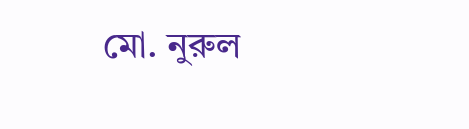মো. নুরুল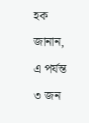হক জানান, এ পর্যন্ত ৩ জন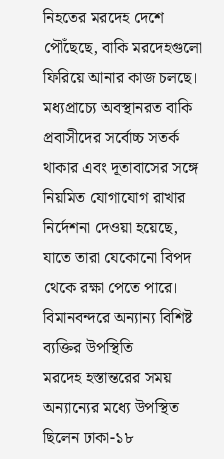নিহতের মরদেহ দেশে পৌঁছেছে, বাকি মরদেহগুলো ফিরিয়ে আনার কাজ চলছে। মধ্যপ্রাচ্যে অবস্থানরত বাকি প্রবাসীদের সর্বোচ্চ সতর্ক থাকার এবং দূতাবাসের সঙ্গে নিয়মিত যোগাযোগ রাখার নির্দেশনা দেওয়া হয়েছে, যাতে তারা যেকোনো বিপদ থেকে রক্ষা পেতে পারে।
বিমানবন্দরে অন্যান্য বিশিষ্ট ব্যক্তির উপস্থিতি
মরদেহ হস্তান্তরের সময় অন্যান্যের মধ্যে উপস্থিত ছিলেন ঢাকা-১৮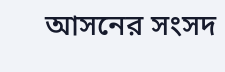আসনের সংসদ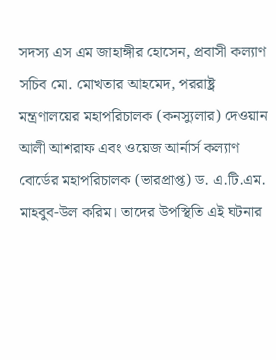সদস্য এস এম জাহাঙ্গীর হোসেন, প্রবাসী কল্যাণ সচিব মো. মোখতার আহমেদ, পররাষ্ট্র মন্ত্রণালয়ের মহাপরিচালক (কনস্যুলার) দেওয়ান আলী আশরাফ এবং ওয়েজ আর্নার্স কল্যাণ বোর্ডের মহাপরিচালক (ভারপ্রাপ্ত) ড. এ.টি.এম. মাহবুব-উল করিম। তাদের উপস্থিতি এই ঘটনার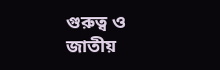গুরুত্ব ও জাতীয়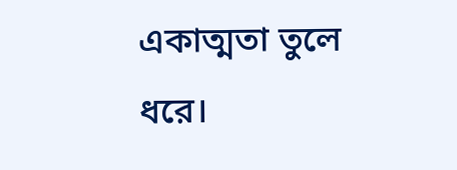একাত্মতা তুলে ধরে।